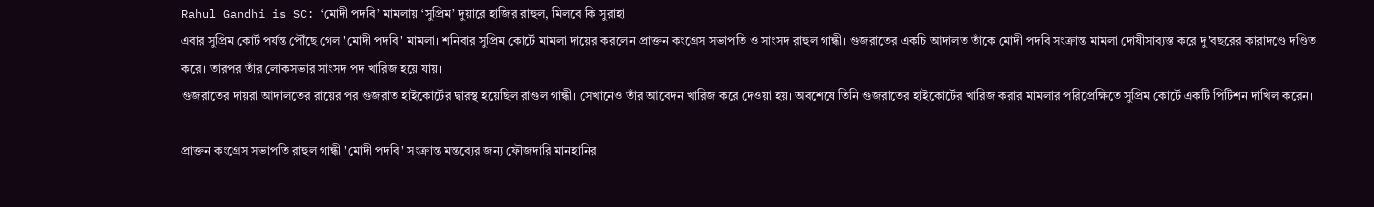Rahul Gandhi is SC: ‘মোদী পদবি’ মামলায় ‘সুপ্রিম’ দুয়ারে হাজির রাহুল, মিলবে কি সুরাহা
এবার সুপ্রিম কোর্ট পর্যন্ত পৌঁছে গেল 'মোদী পদবি' মামলা। শনিবার সুপ্রিম কোর্টে মামলা দায়ের করলেন প্রাক্তন কংগ্রেস সভাপতি ও সাংসদ রাহুল গান্ধী। গুজরাতের একচি আদালত তাঁকে মোদী পদবি সংক্রান্ত মামলা দোষীসাব্যস্ত করে দু'বছরের কারাদণ্ডে দণ্ডিত করে। তারপর তাঁর লোকসভার সাংসদ পদ খারিজ হয়ে যায়।
গুজরাতের দায়রা আদালতের রায়ের পর গুজরাত হাইকোর্টের দ্বারস্থ হয়েছিল রাগুল গান্ধী। সেখানেও তাঁর আবেদন খারিজ করে দেওয়া হয়। অবশেষে তিনি গুজরাতের হাইকোর্টের খারিজ করার মামলার পরিপ্রেক্ষিতে সুপ্রিম কোর্টে একটি পিটিশন দাখিল করেন।

প্রাক্তন কংগ্রেস সভাপতি রাহুল গান্ধী 'মোদী পদবি' সংক্রান্ত মন্তব্যের জন্য ফৌজদারি মানহানির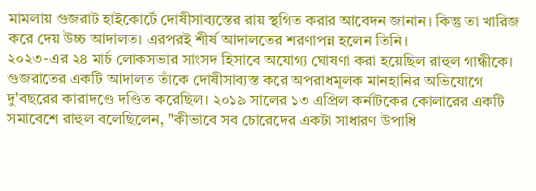মামলায় গুজরাট হাইকোর্টে দোষীসাব্যস্তের রায় স্থগিত করার আবেদন জানান। কিন্তু তা খারিজ করে দেয় উচ্চ আদালত। এরপরই শীর্ষ আদালতের শরণাপন্ন হলেন তিনি।
২০২৩-এর ২৪ মার্চ লোকসভার সাংসদ হিসাবে অযোগ্য ঘোষণা করা হয়েছিল রাহুল গান্ধীকে। গুজরাতের একটি আদালত তাঁকে দোষীসাব্যস্ত করে অপরাধমূলক মানহানির অভিযোগে দু'বছরের কারাদণ্ডে দণ্ডিত করেছিল। ২০১৯ সালের ১৩ এপ্রিল কর্নাটকের কোলারের একটি সমাবেশে রাহুল বলেছিলেন, "কীভাবে সব চোরেদের একটা সাধারণ উপাধি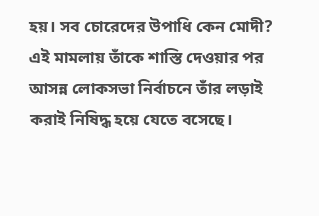হয়। সব চোরেদের উপাধি কেন মোদী?
এই মামলায় তাঁকে শাস্তি দেওয়ার পর আসন্ন লোকসভা নির্বাচনে তাঁর লড়াই করাই নিষিদ্ধ হয়ে যেতে বসেছে।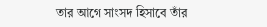তার আগে সাংসদ হিসাবে তাঁর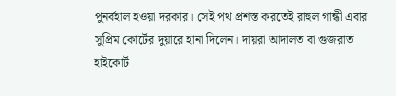পুনর্বহাল হওয়া দরকার। সেই পথ প্রশস্ত করতেই রাহুল গান্ধী এবার সুপ্রিম কোর্টের দুয়ারে হানা দিলেন। দায়রা আদালত বা গুজরাত হাইকোর্ট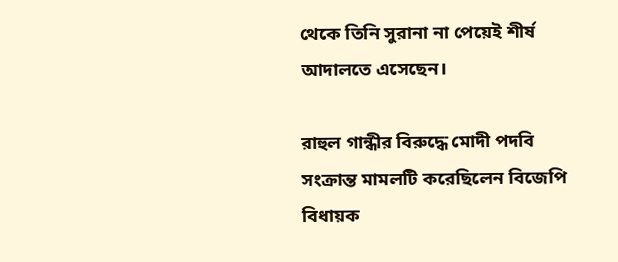থেকে তিনি সুরানা না পেয়েই শীর্ষ আদালতে এসেছেন।

রাহুল গান্ধীর বিরুদ্ধে মোদী পদবি সংক্রান্ত মামলটি করেছিলেন বিজেপি বিধায়ক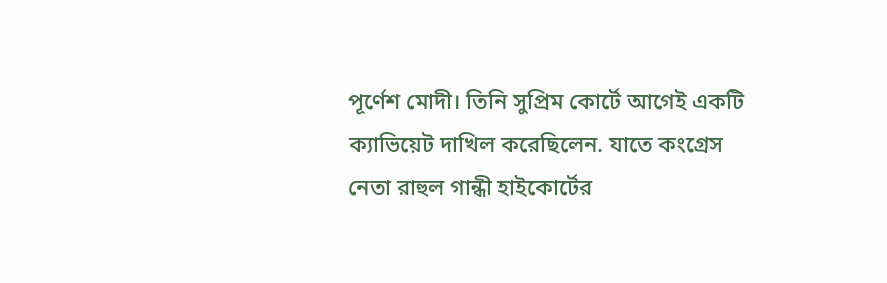পূর্ণেশ মোদী। তিনি সুপ্রিম কোর্টে আগেই একটি ক্যাভিয়েট দাখিল করেছিলেন. যাতে কংগ্রেস নেতা রাহুল গান্ধী হাইকোর্টের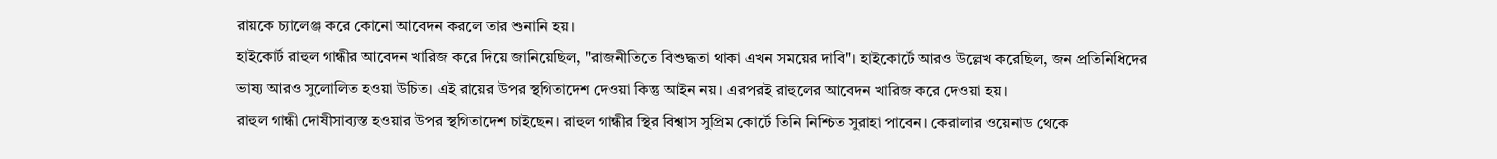রায়কে চ্যালেঞ্জ করে কোনো আবেদন করলে তার শুনানি হয়।
হাইকোর্ট রাহুল গান্ধীর আবেদন খারিজ করে দিয়ে জানিয়েছিল, "রাজনীতিতে বিশুদ্ধতা থাকা এখন সময়ের দাবি"। হাইকোর্টে আরও উল্লেখ করেছিল, জন প্রতিনিধিদের ভাষ্য আরও সুলোলিত হওয়া উচিত। এই রায়ের উপর স্থগিতাদেশ দেওয়া কিন্তু আইন নয়। এরপরই রাহুলের আবেদন খারিজ করে দেওয়া হয়।
রাহুল গান্ধী দোষীসাব্যস্ত হওয়ার উপর স্থগিতাদেশ চাইছেন। রাহুল গান্ধীর স্থির বিশ্বাস সুপ্রিম কোর্টে তিনি নিশ্চিত সুরাহা পাবেন। কেরালার ওয়েনাড থেকে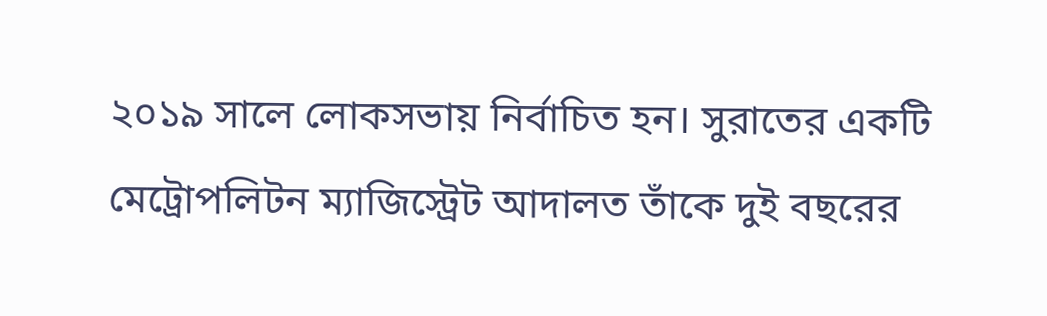২০১৯ সালে লোকসভায় নির্বাচিত হন। সুরাতের একটি মেট্রোপলিটন ম্যাজিস্ট্রেট আদালত তাঁকে দুই বছরের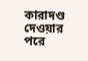কারাদণ্ড দেওয়ার পরে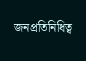জনপ্রতিনিধিত্ব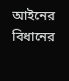আইনের বিধানের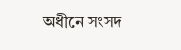অধীনে সংসদ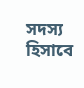সদস্য হিসাবে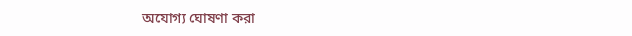অযোগ্য ঘোষণা করা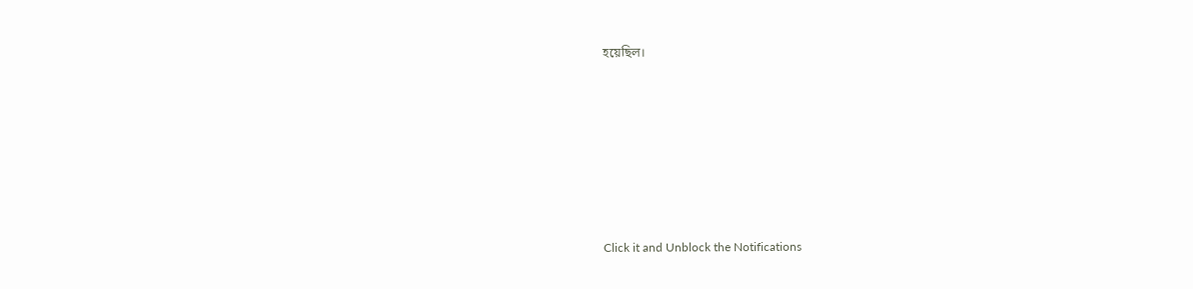হয়েছিল।












Click it and Unblock the Notifications